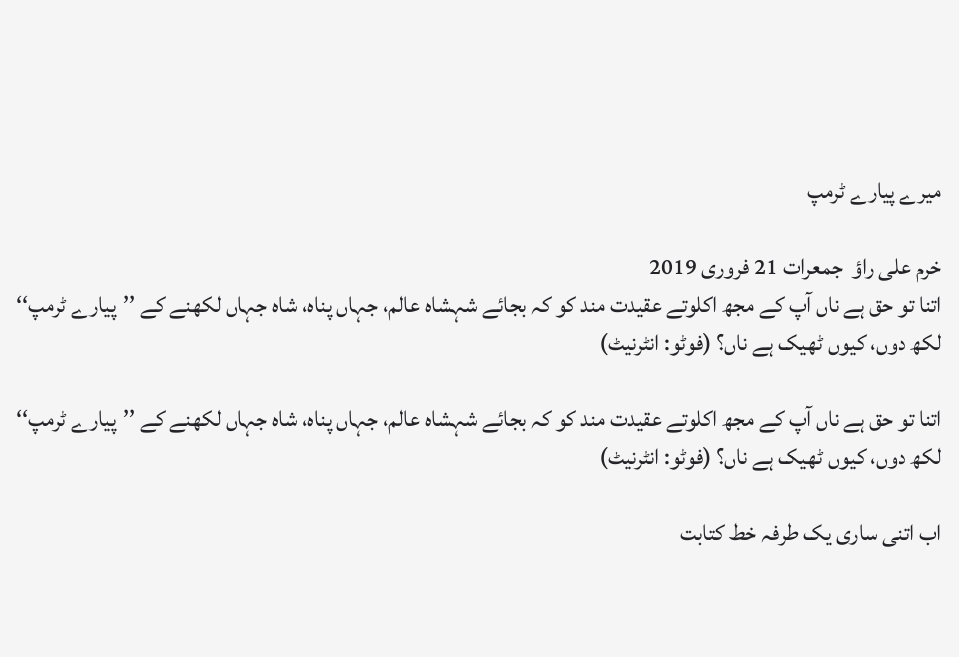میرے پیارے ٹرمپ

خرم علی راؤ  جمعرات 21 فروری 2019
اتنا تو حق ہے ناں آپ کے مجھ اکلوتے عقیدت مند کو کہ بجائے شہشاہ عالم، جہاں پناہ، شاہ جہاں لکھنے کے ’’پیارے ٹرمپ‘‘ لکھ دوں، کیوں ٹھیک ہے ناں؟ (فوٹو: انٹرنیٹ)

اتنا تو حق ہے ناں آپ کے مجھ اکلوتے عقیدت مند کو کہ بجائے شہشاہ عالم، جہاں پناہ، شاہ جہاں لکھنے کے ’’پیارے ٹرمپ‘‘ لکھ دوں، کیوں ٹھیک ہے ناں؟ (فوٹو: انٹرنیٹ)

اب اتنی ساری یک طرفہ خط کتابت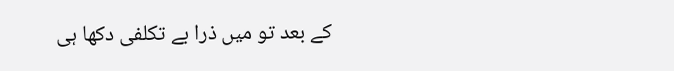کے بعد تو میں ذرا بے تکلفی دکھا ہی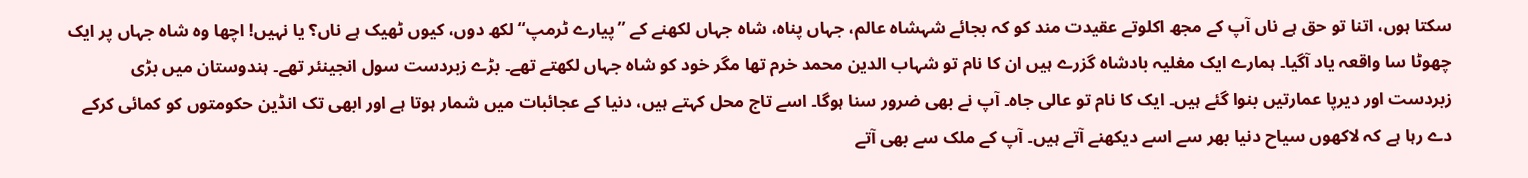سکتا ہوں، اتنا تو حق ہے ناں آپ کے مجھ اکلوتے عقیدت مند کو کہ بجائے شہشاہ عالم، جہاں پناہ، شاہ جہاں لکھنے کے ’’پیارے ٹرمپ‘‘ لکھ دوں، کیوں ٹھیک ہے ناں؟ یا نہیں! اچھا وہ شاہ جہاں پر ایک چھوٹا سا واقعہ یاد آگیا۔ ہمارے ایک مغلیہ بادشاہ گزرے ہیں ان کا نام تو شہاب الدین محمد خرم تھا مگر خود کو شاہ جہاں لکھتے تھے۔ بڑے زبردست سول انجینئر تھے۔ ہندوستان میں بڑی زبردست اور دیرپا عمارتیں بنوا گئے ہیں۔ ایک کا نام تو عالی جاہ۔ آپ نے بھی ضرور سنا ہوگا۔ اسے تاج محل کہتے ہیں، دنیا کے عجائبات میں شمار ہوتا ہے اور ابھی تک انڈین حکومتوں کو کمائی کرکے دے رہا ہے کہ لاکھوں سیاح دنیا بھر سے اسے دیکھنے آتے ہیں۔ آپ کے ملک سے بھی آتے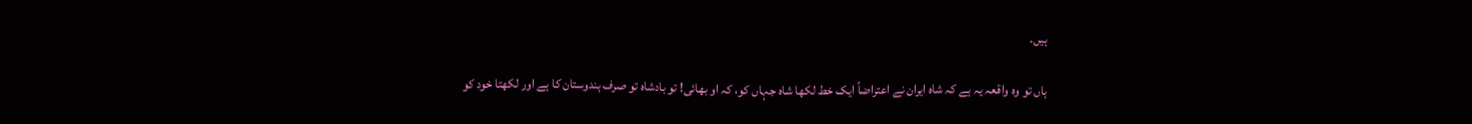ہیں۔

ہاں تو وہ واقعہ یہ ہے کہ شاہ ایران نے اعتراضاً ایک خط لکھا شاہ جہاں کو، کہ او بھائی! تو بادشاہ تو صرف ہندوستان کا ہے اور لکھتا خود کو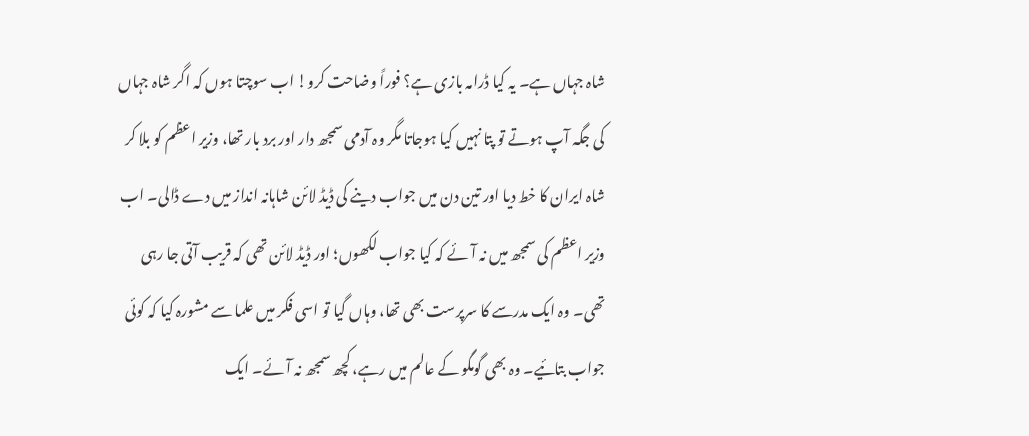شاہ جہاں ہے۔ یہ کیا ڈرامہ بازی ہے؟ فوراً وضاحت کرو! اب سوچتا ہوں کہ اگر شاہ جہاں کی جگہ آپ ہوتے تو پتا نہیں کیا ہوجاتا مگر وہ آدمی سمجھ دار اور برد بار تھا، وزیر اعظم کو بلا کر شاہ ایران کا خط دیا اور تین دن میں جواب دینے کی ڈیڈ لائن شاہانہ انداز میں دے ڈالی۔ اب وزیر اعظم کی سمجھ میں نہ آئے کہ کیا جواب لکھوں؛ اور ڈیڈ لائن تھی کہ قریب آتی جا رہی تھی۔ وہ ایک مدرسے کا سرپرست بھی تھا، وہاں گیا تو اسی فکر میں علما سے مشورہ کیا کہ کوئی جواب بتائیے۔ وہ بھی گومگو کے عالم میں رہے، کچھ سمجھ نہ آئے۔ ایک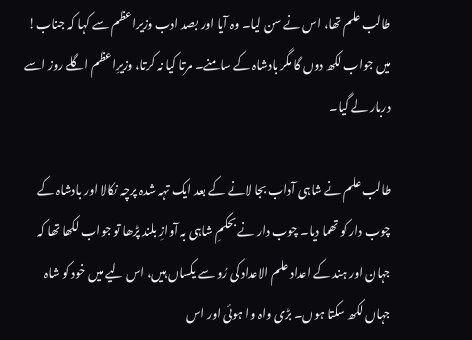طالب علم تھا، اس نے سن لیا۔ وہ آیا اور بصد ادب وزیراعظم سے کہا کہ جناب! میں جواب لکھ دوں گا مگر بادشاہ کے سامنے۔ مرتا کیا نہ کرتا، وزیرِاعظم اگلے روز اسے دربار لے گیا۔

طالب علم نے شاہی آداب بجا لانے کے بعد ایک تہہ شدہ پرچہ نکالا اور بادشاہ کے چوب دار کو تھما دیا۔ چوب دار نے بحکمِ شاہی بہ آوازِ بلند پڑھا تو جواب لکھا تھا کہ جہان اور ہند کے اعداد علم الاعداد کی رُو سے یکساں ہیں، اس لیے میں خود کو شاہ جہاں لکھ سکتا ہوں۔ بڑی واہ وا ہوئی اور اس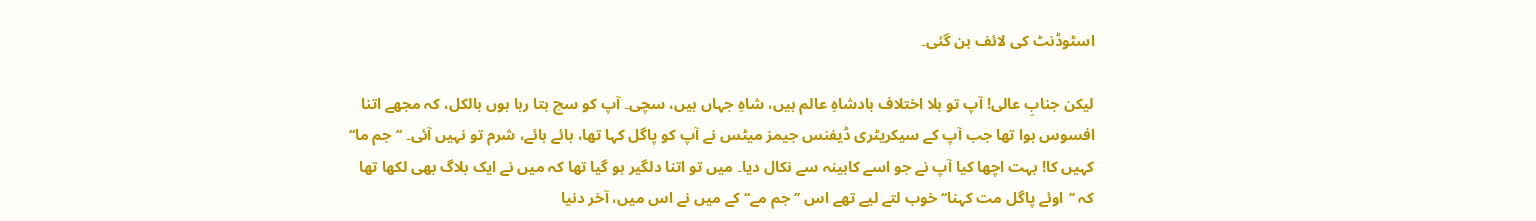اسٹوڈنٹ کی لائف بن گئی۔

لیکن جنابِ عالی! آپ تو بلا اختلاف بادشاہِ عالم ہیں، شاہِ جہاں ہیں، سچی۔ آپ کو سچ بتا رہا ہوں بالکل، کہ مجھے اتنا افسوس ہوا تھا جب آپ کے سیکریٹری ڈیفنس جیمز میٹس نے آپ کو پاگل کہا تھا، ہائے ہائے، شرم تو نہیں آئی۔ ’’جم ما‘‘ کہیں کا! بہت اچھا کیا آپ نے جو اسے کابینہ سے نکال دیا۔ میں تو اتنا دلگیر ہو گیا تھا کہ میں نے ایک بلاگ بھی لکھا تھا کہ ’’اوئے پاگل مت کہنا‘‘ خوب لتے لیے تھے اس ’’جم مے‘‘ کے میں نے اس میں، آخر دنیا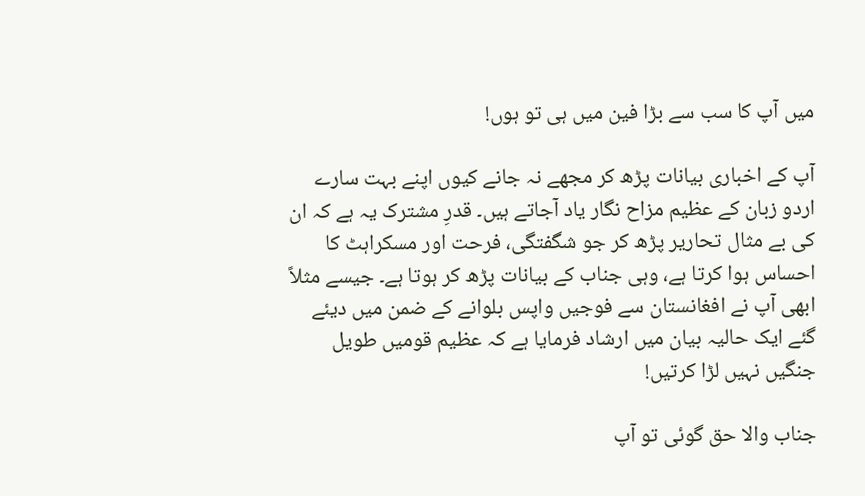میں آپ کا سب سے بڑا فین میں ہی تو ہوں!

آپ کے اخباری بیانات پڑھ کر مجھے نہ جانے کیوں اپنے بہت سارے اردو زبان کے عظیم مزاح نگار یاد آجاتے ہیں۔ قدرِ مشترک یہ ہے کہ ان کی بے مثال تحاریر پڑھ کر جو شگفتگی، فرحت اور مسکراہٹ کا احساس ہوا کرتا ہے، وہی جناب کے بیانات پڑھ کر ہوتا ہے۔ جیسے مثلاً ابھی آپ نے افغانستان سے فوجیں واپس بلوانے کے ضمن میں دیئے گئے ایک حالیہ بیان میں ارشاد فرمایا ہے کہ عظیم قومیں طویل جنگیں نہیں لڑا کرتیں!

جناب والا حق گوئی تو آپ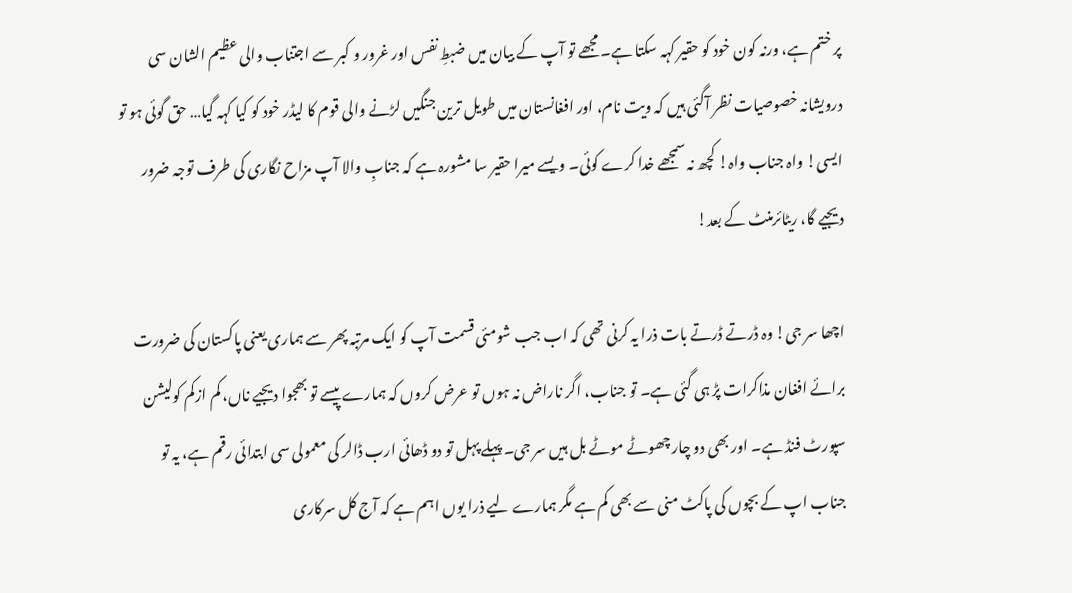پر ختم ہے، ورنہ کون خود کو حقیر کہہ سکتا ہے۔ مجھے تو آپ کے بیان میں ضبطِ نفس اور غرور و کبر سے اجتناب والی عظیم الشان سی درویشانہ خصوصیات نظر آگئی ہیں کہ ویت نام، اور افغانستان میں طویل ترین جنگیں لڑنے والی قوم کا لیڈر خود کو کیا کہہ گیا… حق گوئی ہو تو ایسی! واہ جناب واہ! کچھ نہ سمجھے خدا کرے کوئی۔ ویسے میرا حقیر سا مشورہ ہے کہ جنابِ والا آپ مزاح نگاری کی طرف توجہ ضرور دیجیے گا، ریٹائرمنٹ کے بعد!

اچھا سر جی! وہ ڈرتے ڈرتے بات ذرا یہ کرنی تھی کہ اب جب شومئی قسمت آپ کو ایک مرتبہ پھر سے ہماری یعنی پاکستان کی ضرورت برائے افغان مذاکرات پڑ ہی گئی ہے۔ تو جناب، اگر ناراض نہ ہوں تو عرض کروں کہ ہمارے پیسے تو بھجوا دیجیے ناں، کم ازکم کولیشن سپورٹ فنڈ ہے۔ اور بھی دو چار چھوٹے موٹے بل ہیں سر جی۔ پہلے پہل تو دو ڈھائی ارب ڈالر کی معمولی سی ابتدائی رقم ہے، یہ تو جناب اپ کے بچوں کی پاکٹ منی سے بھی کم ہے مگر ہمارے لیے ذرا یوں اہم ہے کہ آج کل سرکاری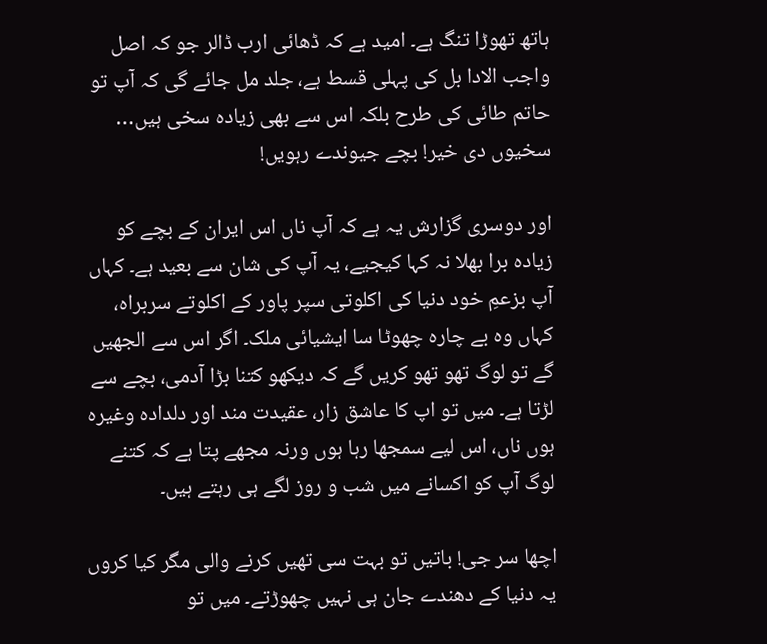ہاتھ تھوڑا تنگ ہے۔ امید ہے کہ ڈھائی ارب ڈالر جو کہ اصل واجب الادا بل کی پہلی قسط ہے، جلد مل جائے گی کہ آپ تو حاتم طائی کی طرح بلکہ اس سے بھی زیادہ سخی ہیں… سخیوں دی خیر! بچے جیوندے رہویں!

اور دوسری گزارش یہ ہے کہ آپ ناں اس ایران کے بچے کو زیادہ برا بھلا نہ کہا کیجیے، یہ آپ کی شان سے بعید ہے۔ کہاں آپ بزعمِ خود دنیا کی اکلوتی سپر پاور کے اکلوتے سربراہ، کہاں وہ بے چارہ چھوٹا سا ایشیائی ملک۔ اگر اس سے الجھیں گے تو لوگ تھو تھو کریں گے کہ دیکھو کتنا بڑا آدمی، بچے سے لڑتا ہے۔ میں تو اپ کا عاشق زار، عقیدت مند اور دلدادہ وغیرہ ہوں ناں، اس لیے سمجھا رہا ہوں ورنہ مجھے پتا ہے کہ کتنے لوگ آپ کو اکسانے میں شب و روز لگے ہی رہتے ہیں۔

اچھا سر جی! باتیں تو بہت سی تھیں کرنے والی مگر کیا کروں یہ دنیا کے دھندے جان ہی نہیں چھوڑتے۔ میں تو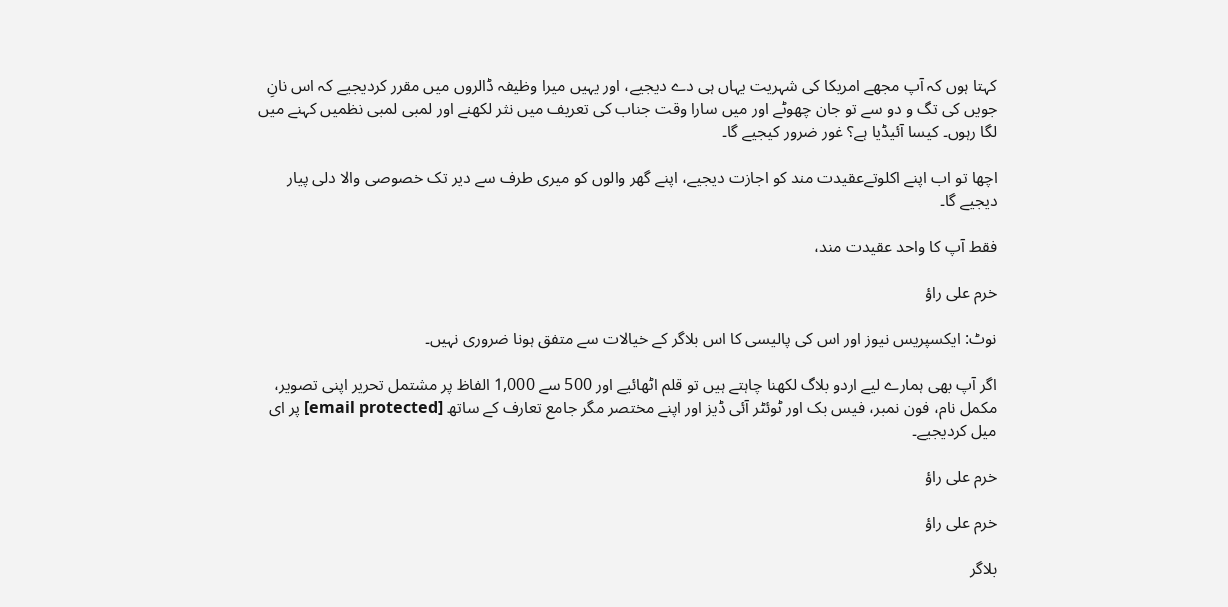کہتا ہوں کہ آپ مجھے امریکا کی شہریت یہاں ہی دے دیجیے، اور یہیں میرا وظیفہ ڈالروں میں مقرر کردیجیے کہ اس نانِ جویں کی تگ و دو سے تو جان چھوٹے اور میں سارا وقت جناب کی تعریف میں نثر لکھنے اور لمبی لمبی نظمیں کہنے میں لگا رہوں۔ کیسا آئیڈیا ہے؟ غور ضرور کیجیے گا۔

اچھا تو اب اپنے اکلوتےعقیدت مند کو اجازت دیجیے، اپنے گھر والوں کو میری طرف سے دیر تک خصوصی والا دلی پیار دیجیے گا۔

فقط آپ کا واحد عقیدت مند،

خرم علی راؤ

نوٹ: ایکسپریس نیوز اور اس کی پالیسی کا اس بلاگر کے خیالات سے متفق ہونا ضروری نہیں۔

اگر آپ بھی ہمارے لیے اردو بلاگ لکھنا چاہتے ہیں تو قلم اٹھائیے اور 500 سے 1,000 الفاظ پر مشتمل تحریر اپنی تصویر، مکمل نام، فون نمبر، فیس بک اور ٹوئٹر آئی ڈیز اور اپنے مختصر مگر جامع تعارف کے ساتھ [email protected] پر ای میل کردیجیے۔

خرم علی راؤ

خرم علی راؤ

بلاگر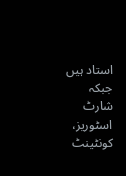استاد ہیں جبکہ شارٹ اسٹوریز، کونٹینٹ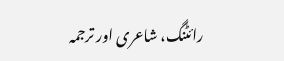رائٹنگ، شاعری اور ترجمہ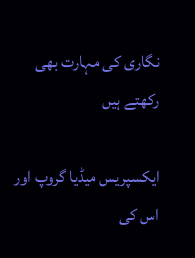نگاری کی مہارت بھی رکھتے ہیں

ایکسپریس میڈیا گروپ اور اس کی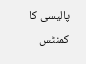پالیسی کا کمنٹس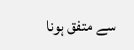سے متفق ہونا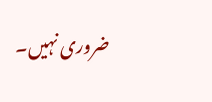ضروری نہیں۔